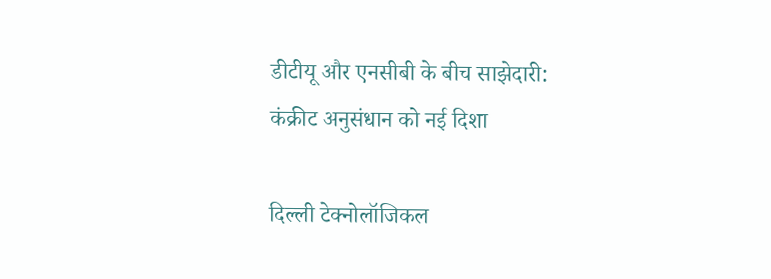डीटीयू और एनसीबी के बीच साझेदारी: कंक्रीट अनुसंधान को नई दिशा

दिल्ली टेक्नोलॉजिकल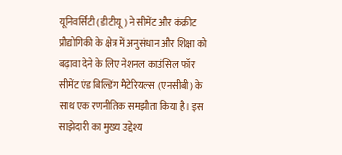यूनिवर्सिटी (डीटीयू) ने सीमेंट और कंक्रीट प्रौद्योगिकी के क्षेत्र में अनुसंधान और शिक्षा को बढ़ावा देने के लिए नेशनल काउंसिल फॉर सीमेंट एंड बिल्डिंग मैटेरियल्स (एनसीबी) के साथ एक रणनीतिक समझौता किया है। इस साझेदारी का मुख्य उद्देश्य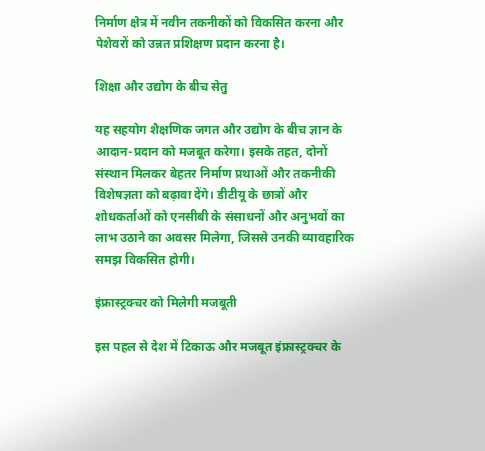निर्माण क्षेत्र में नवीन तकनीकों को विकसित करना और पेशेवरों को उन्नत प्रशिक्षण प्रदान करना है।

शिक्षा और उद्योग के बीच सेतु

यह सहयोग शैक्षणिक जगत और उद्योग के बीच ज्ञान के आदान-प्रदान को मजबूत करेगा। इसके तहत, दोनों संस्थान मिलकर बेहतर निर्माण प्रथाओं और तकनीकी विशेषज्ञता को बढ़ावा देंगे। डीटीयू के छात्रों और शोधकर्ताओं को एनसीबी के संसाधनों और अनुभवों का लाभ उठाने का अवसर मिलेगा, जिससे उनकी व्यावहारिक समझ विकसित होगी।

इंफ्रास्ट्रक्चर को मिलेगी मजबूती

इस पहल से देश में टिकाऊ और मजबूत इंफ्रास्ट्रक्चर के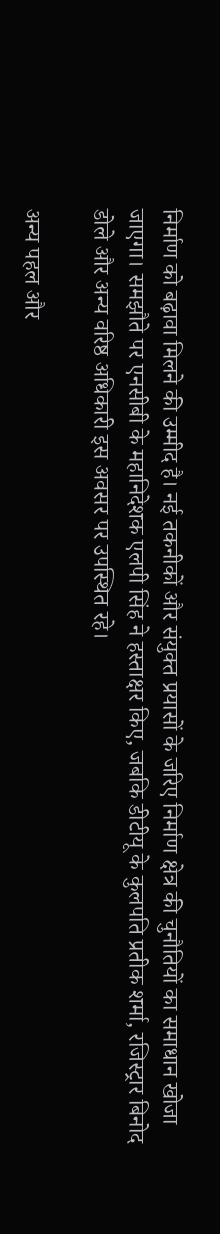निर्माण को बढ़ावा मिलने की उम्मीद है। नई तकनीकों और संयुक्त प्रयासों के जरिए निर्माण क्षेत्र की चुनौतियों का समाधान खोजा जाएगा। समझौते पर एनसीबी के महानिदेशक एलपी सिंह ने हस्ताक्षर किए, जबकि डीटीयू के कुलपति प्रतीक शर्मा, रजिस्ट्रार बिनोद डोले और अन्य वरिष्ठ अधिकारी इस अवसर पर उपस्थित रहे।

अन्य पहल और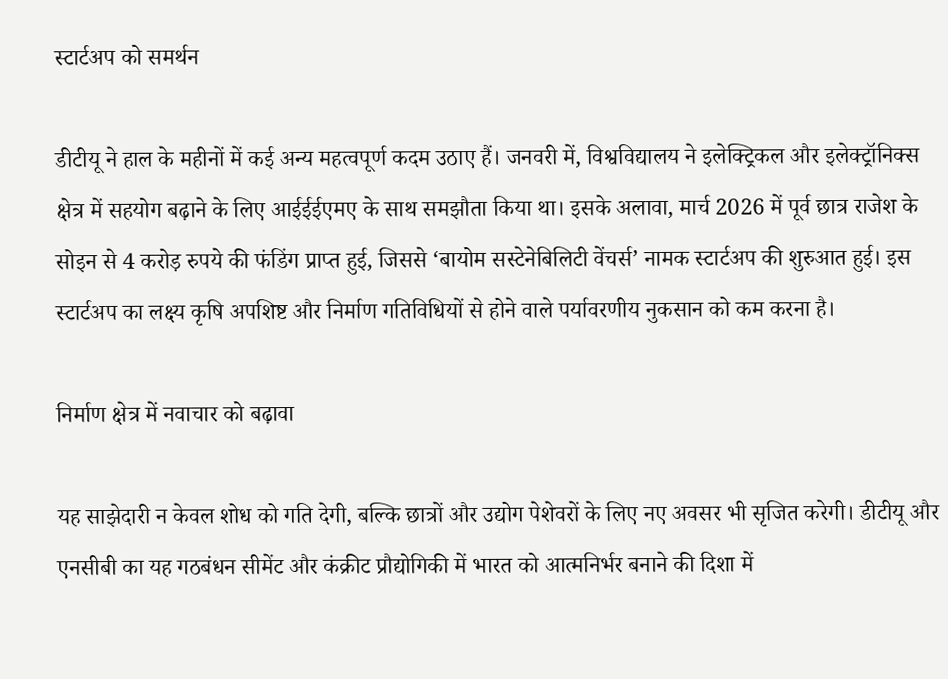स्टार्टअप को समर्थन

डीटीयू ने हाल के महीनों में कई अन्य महत्वपूर्ण कदम उठाए हैं। जनवरी में, विश्वविद्यालय ने इलेक्ट्रिकल और इलेक्ट्रॉनिक्स क्षेत्र में सहयोग बढ़ाने के लिए आईईईएमए के साथ समझौता किया था। इसके अलावा, मार्च 2026 में पूर्व छात्र राजेश के सोइन से 4 करोड़ रुपये की फंडिंग प्राप्त हुई, जिससे ‘बायोम सस्टेनेबिलिटी वेंचर्स’ नामक स्टार्टअप की शुरुआत हुई। इस स्टार्टअप का लक्ष्य कृषि अपशिष्ट और निर्माण गतिविधियों से होने वाले पर्यावरणीय नुकसान को कम करना है।

निर्माण क्षेत्र में नवाचार को बढ़ावा

यह साझेदारी न केवल शोध को गति देगी, बल्कि छात्रों और उद्योग पेशेवरों के लिए नए अवसर भी सृजित करेगी। डीटीयू और एनसीबी का यह गठबंधन सीमेंट और कंक्रीट प्रौद्योगिकी में भारत को आत्मनिर्भर बनाने की दिशा में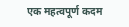एक महत्वपूर्ण कदम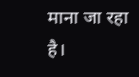माना जा रहा है।